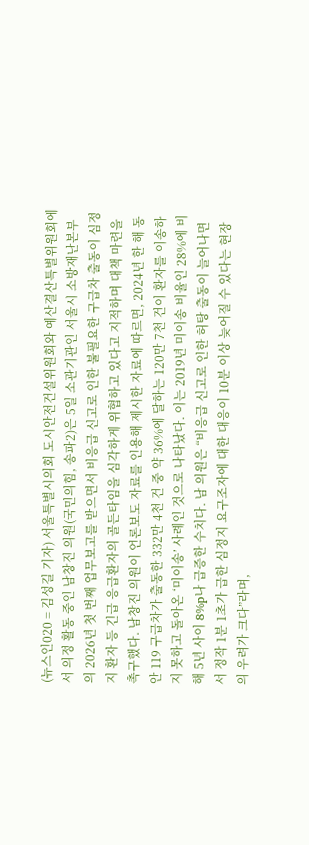(뉴스인020 = 김성길 기자) 서울특별시의회 도시안전건설위원회와 예산결산특별위원회에서 의정 활동 중인 남창진 의원(국민의힘, 송파2)은 5일 소관기관인 서울시 소방재난본부의 2026년 첫 번째 업무보고를 받으면서 비응급 신고로 인한 불필요한 구급차 출동이 심정지 환자 등 긴급 응급환자의 골든타임을 심각하게 위협하고 있다고 지적하며 대책 마련을 촉구했다. 남창진 의원이 언론보도 자료를 인용해 제시한 자료에 따르면, 2024년 한 해 동안 119 구급차가 출동한 332만 4천 건 중 약 36%에 달하는 120만 7천 건이 환자를 이송하지 못하고 돌아온 ‘미이송’ 사례인 것으로 나타났다. 이는 2019년 미이송 비율인 28%에 비해 5년 사이 8%p나 급증한 수치다. 남 의원은 “비응급 신고로 인한 허탕 출동이 늘어나면서 정작 1분 1초가 급한 심정지 요구조자에 대한 대응이 10분 이상 늦어질 수 있다는 현장의 우려가 크다”라며,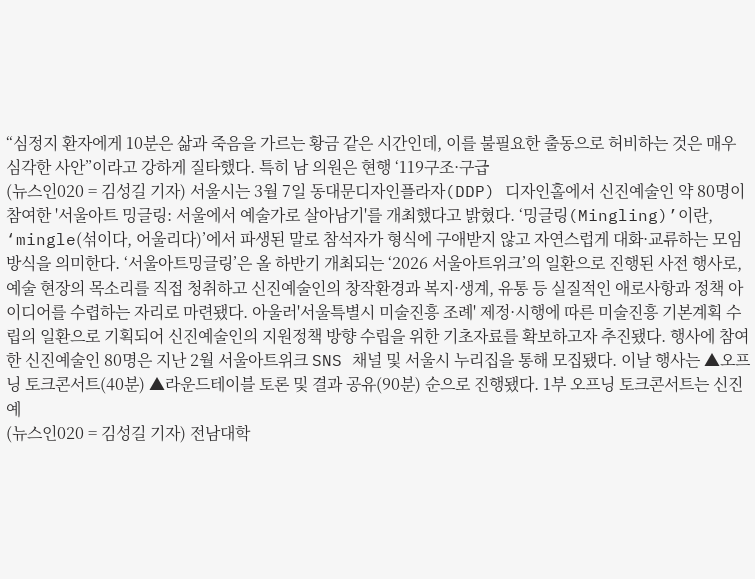“심정지 환자에게 10분은 삶과 죽음을 가르는 황금 같은 시간인데, 이를 불필요한 출동으로 허비하는 것은 매우 심각한 사안”이라고 강하게 질타했다. 특히 남 의원은 현행 ‘119구조·구급
(뉴스인020 = 김성길 기자) 서울시는 3월 7일 동대문디자인플라자(DDP) 디자인홀에서 신진예술인 약 80명이 참여한 '서울아트 밍글링: 서울에서 예술가로 살아남기'를 개최했다고 밝혔다. ‘밍글링(Mingling)’이란, ‘mingle(섞이다, 어울리다)’에서 파생된 말로 참석자가 형식에 구애받지 않고 자연스럽게 대화·교류하는 모임 방식을 의미한다. ‘서울아트밍글링’은 올 하반기 개최되는 ‘2026 서울아트위크’의 일환으로 진행된 사전 행사로, 예술 현장의 목소리를 직접 청취하고 신진예술인의 창작환경과 복지·생계, 유통 등 실질적인 애로사항과 정책 아이디어를 수렵하는 자리로 마련됐다. 아울러'서울특별시 미술진흥 조례' 제정·시행에 따른 미술진흥 기본계획 수립의 일환으로 기획되어 신진예술인의 지원정책 방향 수립을 위한 기초자료를 확보하고자 추진됐다. 행사에 참여한 신진예술인 80명은 지난 2월 서울아트위크 SNS 채널 및 서울시 누리집을 통해 모집됐다. 이날 행사는 ▲오프닝 토크콘서트(40분) ▲라운드테이블 토론 및 결과 공유(90분) 순으로 진행됐다. 1부 오프닝 토크콘서트는 신진예
(뉴스인020 = 김성길 기자) 전남대학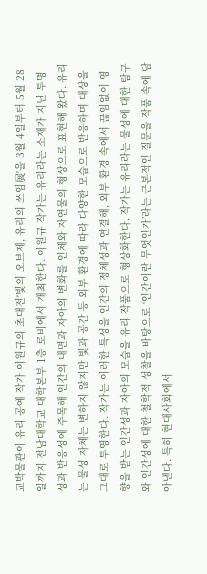교박물관이 유리 공예 작가 이원규의 초대전'빛의 오브제, 유리의 쓰임展'을 3월 4일부터 5월 28일까지 전남대학교 대학본부 1층 로비에서 개최한다. 이원규 작가는 유리라는 소재가 지닌 투명성과 반응성에 주목해 인간의 내면과 자아의 변화를 인체와 자연물의 형상으로 표현해 왔다. 유리는 물성 자체는 변하지 않지만 빛과 공간 등 외부 환경에 따라 다양한 모습으로 반응하며 대상을 그대로 투영한다. 작가는 이러한 특성을 인간의 정체성과 연결해, 외부 환경 속에서 끊임없이 영향을 받는 인간성과 자아의 모습을 유리 작품으로 형상화한다. 작가는 유리라는 물성에 대한 탐구와 인간성에 대한 철학적 성찰을 바탕으로 ‘인간이란 무엇인가’라는 근본적인 질문을 작품 속에 담아낸다. 특히 현대사회에서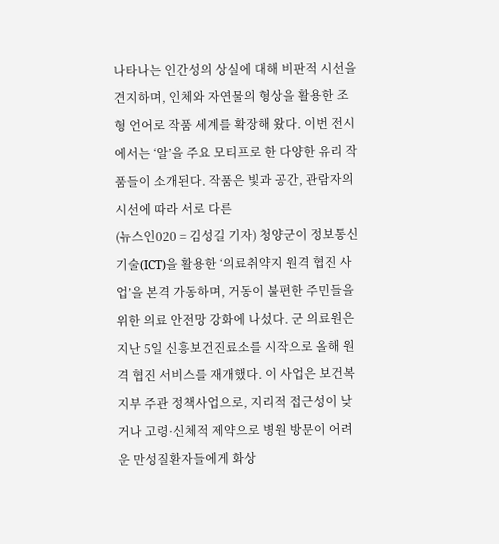나타나는 인간성의 상실에 대해 비판적 시선을 견지하며, 인체와 자연물의 형상을 활용한 조형 언어로 작품 세계를 확장해 왔다. 이번 전시에서는 ‘알’을 주요 모티프로 한 다양한 유리 작품들이 소개된다. 작품은 빛과 공간, 관람자의 시선에 따라 서로 다른
(뉴스인020 = 김성길 기자) 청양군이 정보통신기술(ICT)을 활용한 ‘의료취약지 원격 협진 사업’을 본격 가동하며, 거동이 불편한 주민들을 위한 의료 안전망 강화에 나섰다. 군 의료원은 지난 5일 신흥보건진료소를 시작으로 올해 원격 협진 서비스를 재개했다. 이 사업은 보건복지부 주관 정책사업으로, 지리적 접근성이 낮거나 고령·신체적 제약으로 병원 방문이 어려운 만성질환자들에게 화상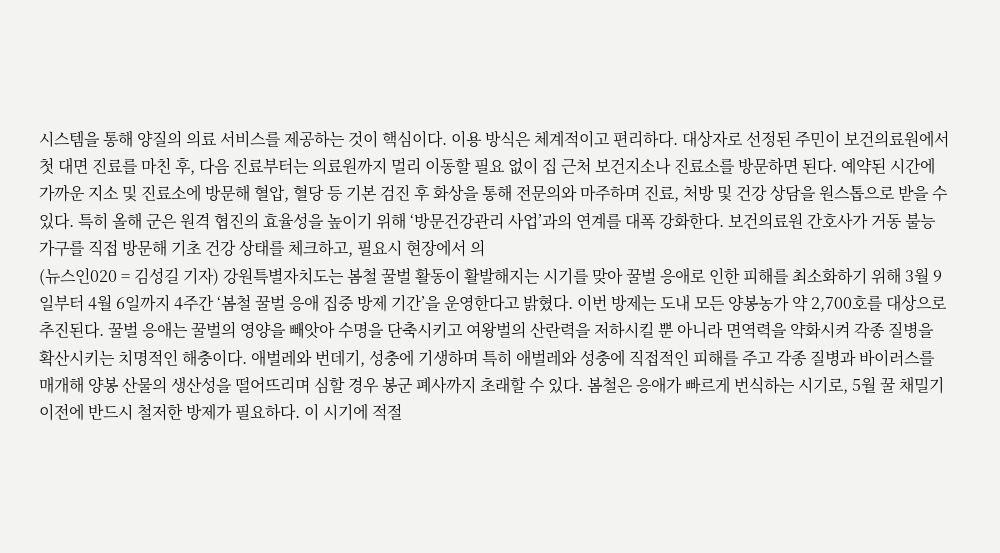시스템을 통해 양질의 의료 서비스를 제공하는 것이 핵심이다. 이용 방식은 체계적이고 편리하다. 대상자로 선정된 주민이 보건의료원에서 첫 대면 진료를 마친 후, 다음 진료부터는 의료원까지 멀리 이동할 필요 없이 집 근처 보건지소나 진료소를 방문하면 된다. 예약된 시간에 가까운 지소 및 진료소에 방문해 혈압, 혈당 등 기본 검진 후 화상을 통해 전문의와 마주하며 진료, 처방 및 건강 상담을 원스톱으로 받을 수 있다. 특히 올해 군은 원격 협진의 효율성을 높이기 위해 ‘방문건강관리 사업’과의 연계를 대폭 강화한다. 보건의료원 간호사가 거동 불능 가구를 직접 방문해 기초 건강 상태를 체크하고, 필요시 현장에서 의
(뉴스인020 = 김성길 기자) 강원특별자치도는 봄철 꿀벌 활동이 활발해지는 시기를 맞아 꿀벌 응애로 인한 피해를 최소화하기 위해 3월 9일부터 4월 6일까지 4주간 ‘봄철 꿀벌 응애 집중 방제 기간’을 운영한다고 밝혔다. 이번 방제는 도내 모든 양봉농가 약 2,700호를 대상으로 추진된다. 꿀벌 응애는 꿀벌의 영양을 빼앗아 수명을 단축시키고 여왕벌의 산란력을 저하시킬 뿐 아니라 면역력을 약화시켜 각종 질병을 확산시키는 치명적인 해충이다. 애벌레와 번데기, 성충에 기생하며 특히 애벌레와 성충에 직접적인 피해를 주고 각종 질병과 바이러스를 매개해 양봉 산물의 생산성을 떨어뜨리며 심할 경우 봉군 폐사까지 초래할 수 있다. 봄철은 응애가 빠르게 번식하는 시기로, 5월 꿀 채밀기 이전에 반드시 철저한 방제가 필요하다. 이 시기에 적절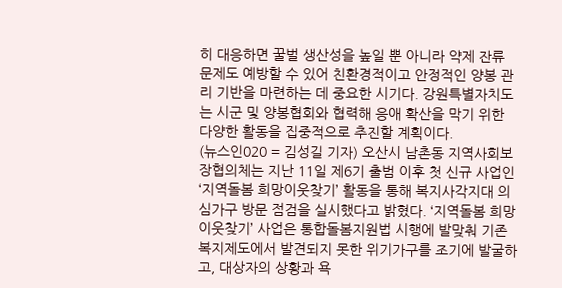히 대응하면 꿀벌 생산성을 높일 뿐 아니라 약제 잔류 문제도 예방할 수 있어 친환경적이고 안정적인 양봉 관리 기반을 마련하는 데 중요한 시기다. 강원특별자치도는 시군 및 양봉협회와 협력해 응애 확산을 막기 위한 다양한 활동을 집중적으로 추진할 계획이다.
(뉴스인020 = 김성길 기자) 오산시 남촌동 지역사회보장협의체는 지난 11일 제6기 출범 이후 첫 신규 사업인 ‘지역돌봄 희망이웃찾기’ 활동을 통해 복지사각지대 의심가구 방문 점검을 실시했다고 밝혔다. ‘지역돌봄 희망이웃찾기’ 사업은 통합돌봄지원법 시행에 발맞춰 기존 복지제도에서 발견되지 못한 위기가구를 조기에 발굴하고, 대상자의 상황과 욕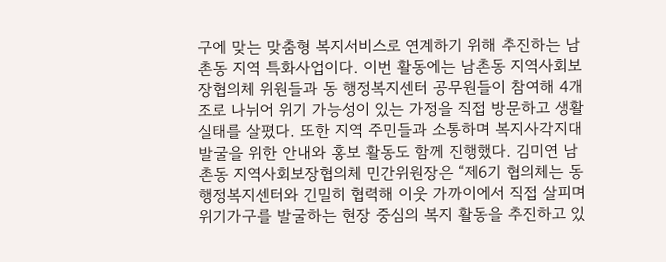구에 맞는 맞춤형 복지서비스로 연계하기 위해 추진하는 남촌동 지역 특화사업이다. 이번 활동에는 남촌동 지역사회보장협의체 위원들과 동 행정복지센터 공무원들이 참여해 4개 조로 나뉘어 위기 가능성이 있는 가정을 직접 방문하고 생활 실태를 살폈다. 또한 지역 주민들과 소통하며 복지사각지대 발굴을 위한 안내와 홍보 활동도 함께 진행했다. 김미연 남촌동 지역사회보장협의체 민간위원장은 “제6기 협의체는 동 행정복지센터와 긴밀히 협력해 이웃 가까이에서 직접 살피며 위기가구를 발굴하는 현장 중심의 복지 활동을 추진하고 있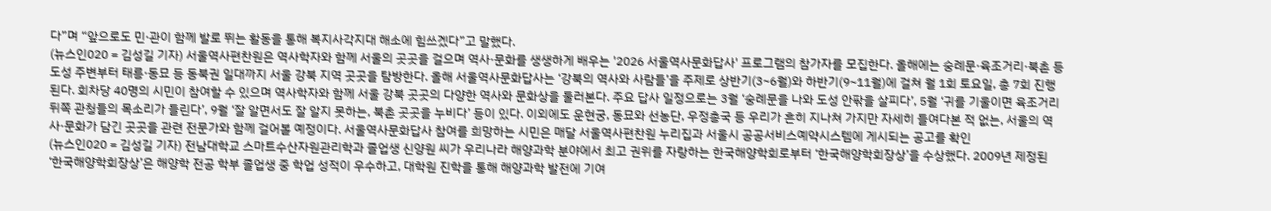다”며 “앞으로도 민·관이 함께 발로 뛰는 활동을 통해 복지사각지대 해소에 힘쓰겠다”고 말했다.
(뉴스인020 = 김성길 기자) 서울역사편찬원은 역사학자와 함께 서울의 곳곳을 걸으며 역사·문화를 생생하게 배우는 '2026 서울역사문화답사' 프로그램의 참가자를 모집한다. 올해에는 숭례문·육조거리·북촌 등 도성 주변부터 태릉·동묘 등 동북권 일대까지 서울 강북 지역 곳곳을 탐방한다. 올해 서울역사문화답사는 ‘강북의 역사와 사람들’을 주제로 상반기(3~6월)와 하반기(9~11월)에 걸쳐 월 1회 토요일, 총 7회 진행된다. 회차당 40명의 시민이 참여할 수 있으며 역사학자와 함께 서울 강북 곳곳의 다양한 역사와 문화상을 둘러본다. 주요 답사 일정으로는 3월 ‘숭례문을 나와 도성 안팎을 살피다’, 5월 ‘귀를 기울이면 육조거리 뒤쪽 관청들의 목소리가 들린다’, 9월 ‘잘 알면서도 잘 알지 못하는, 북촌 곳곳을 누비다’ 등이 있다. 이외에도 운현궁, 동묘와 선농단, 우정총국 등 우리가 흔히 지나쳐 가지만 자세히 들여다본 적 없는, 서울의 역사·문화가 담긴 곳곳을 관련 전문가와 함께 걸어볼 예정이다. 서울역사문화답사 참여를 희망하는 시민은 매달 서울역사편찬원 누리집과 서울시 공공서비스예약시스템에 게시되는 공고를 확인
(뉴스인020 = 김성길 기자) 전남대학교 스마트수산자원관리학과 졸업생 신양원 씨가 우리나라 해양과학 분야에서 최고 권위를 자랑하는 한국해양학회로부터 ‘한국해양학회장상’을 수상했다. 2009년 제정된 ‘한국해양학회장상’은 해양학 전공 학부 졸업생 중 학업 성적이 우수하고, 대학원 진학을 통해 해양과학 발전에 기여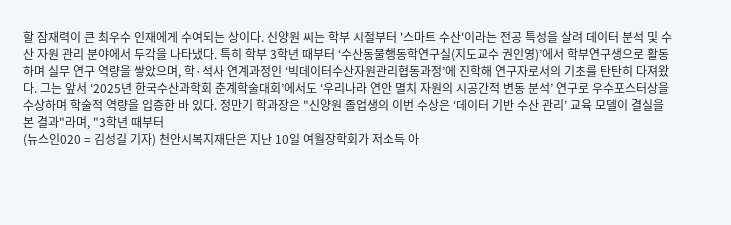할 잠재력이 큰 최우수 인재에게 수여되는 상이다. 신양원 씨는 학부 시절부터 '스마트 수산'이라는 전공 특성을 살려 데이터 분석 및 수산 자원 관리 분야에서 두각을 나타냈다. 특히 학부 3학년 때부터 ‘수산동물행동학연구실(지도교수 권인영)’에서 학부연구생으로 활동하며 실무 연구 역량을 쌓았으며, 학·석사 연계과정인 ‘빅데이터수산자원관리협동과정’에 진학해 연구자로서의 기초를 탄탄히 다져왔다. 그는 앞서 ‘2025년 한국수산과학회 춘계학술대회’에서도 ‘우리나라 연안 멸치 자원의 시공간적 변동 분석’ 연구로 우수포스터상을 수상하며 학술적 역량을 입증한 바 있다. 정만기 학과장은 "신양원 졸업생의 이번 수상은 ‘데이터 기반 수산 관리’ 교육 모델이 결실을 본 결과"라며, "3학년 때부터
(뉴스인020 = 김성길 기자) 천안시복지재단은 지난 10일 여월장학회가 저소득 아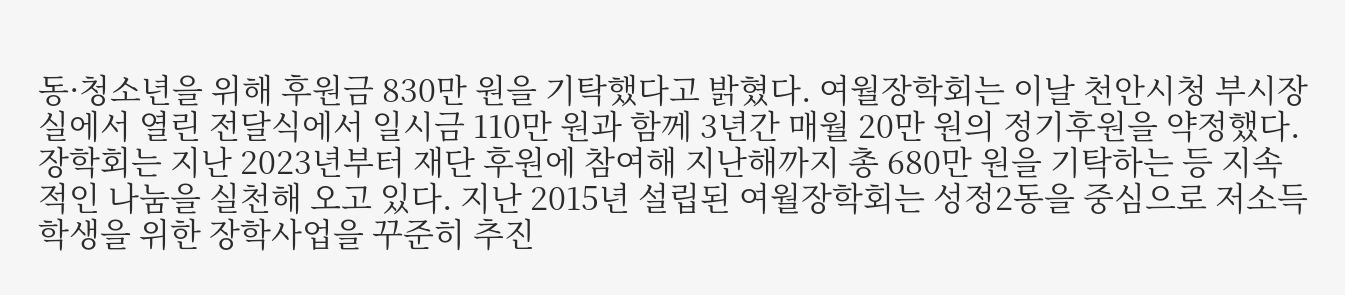동·청소년을 위해 후원금 830만 원을 기탁했다고 밝혔다. 여월장학회는 이날 천안시청 부시장실에서 열린 전달식에서 일시금 110만 원과 함께 3년간 매월 20만 원의 정기후원을 약정했다. 장학회는 지난 2023년부터 재단 후원에 참여해 지난해까지 총 680만 원을 기탁하는 등 지속적인 나눔을 실천해 오고 있다. 지난 2015년 설립된 여월장학회는 성정2동을 중심으로 저소득학생을 위한 장학사업을 꾸준히 추진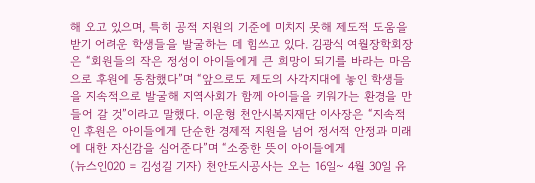해 오고 있으며, 특히 공적 지원의 기준에 미치지 못해 제도적 도움을 받기 어려운 학생들을 발굴하는 데 힘쓰고 있다. 김광식 여월장학회장은 “회원들의 작은 정성이 아이들에게 큰 희망이 되기를 바라는 마음으로 후원에 동참했다”며 “앞으로도 제도의 사각지대에 놓인 학생들을 지속적으로 발굴해 지역사회가 함께 아이들을 키워가는 환경을 만들어 갈 것”이라고 말했다. 이운형 천안시복지재단 이사장은 “지속적인 후원은 아이들에게 단순한 경제적 지원을 넘어 정서적 안정과 미래에 대한 자신감을 심어준다”며 “소중한 뜻이 아이들에게
(뉴스인020 = 김성길 기자) 천안도시공사는 오는 16일~ 4월 30일 유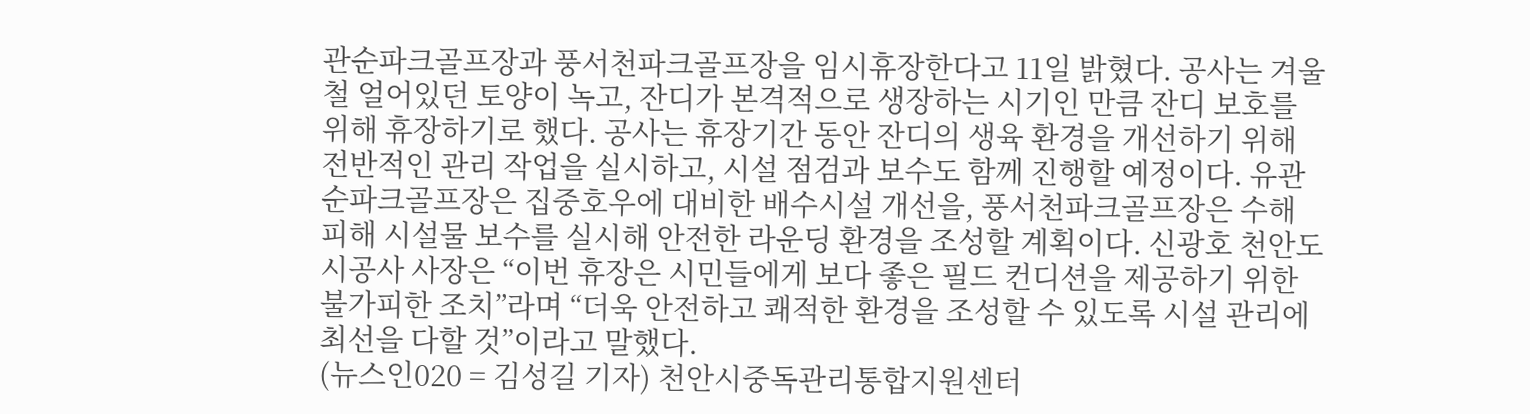관순파크골프장과 풍서천파크골프장을 임시휴장한다고 11일 밝혔다. 공사는 겨울철 얼어있던 토양이 녹고, 잔디가 본격적으로 생장하는 시기인 만큼 잔디 보호를 위해 휴장하기로 했다. 공사는 휴장기간 동안 잔디의 생육 환경을 개선하기 위해 전반적인 관리 작업을 실시하고, 시설 점검과 보수도 함께 진행할 예정이다. 유관순파크골프장은 집중호우에 대비한 배수시설 개선을, 풍서천파크골프장은 수해 피해 시설물 보수를 실시해 안전한 라운딩 환경을 조성할 계획이다. 신광호 천안도시공사 사장은 “이번 휴장은 시민들에게 보다 좋은 필드 컨디션을 제공하기 위한 불가피한 조치”라며 “더욱 안전하고 쾌적한 환경을 조성할 수 있도록 시설 관리에 최선을 다할 것”이라고 말했다.
(뉴스인020 = 김성길 기자) 천안시중독관리통합지원센터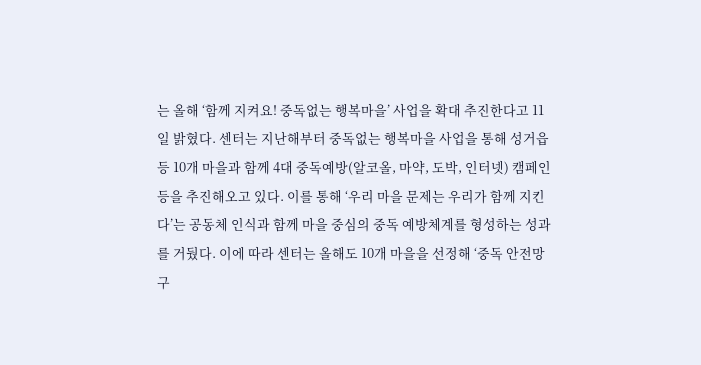는 올해 ‘함께 지켜요! 중독없는 행복마을’ 사업을 확대 추진한다고 11일 밝혔다. 센터는 지난해부터 중독없는 행복마을 사업을 통해 성거읍 등 10개 마을과 함께 4대 중독예방(알코올, 마약, 도박, 인터넷) 캠페인 등을 추진해오고 있다. 이를 통해 ‘우리 마을 문제는 우리가 함께 지킨다’는 공동체 인식과 함께 마을 중심의 중독 예방체계를 형성하는 성과를 거뒀다. 이에 따라 센터는 올해도 10개 마을을 선정해 ‘중독 안전망 구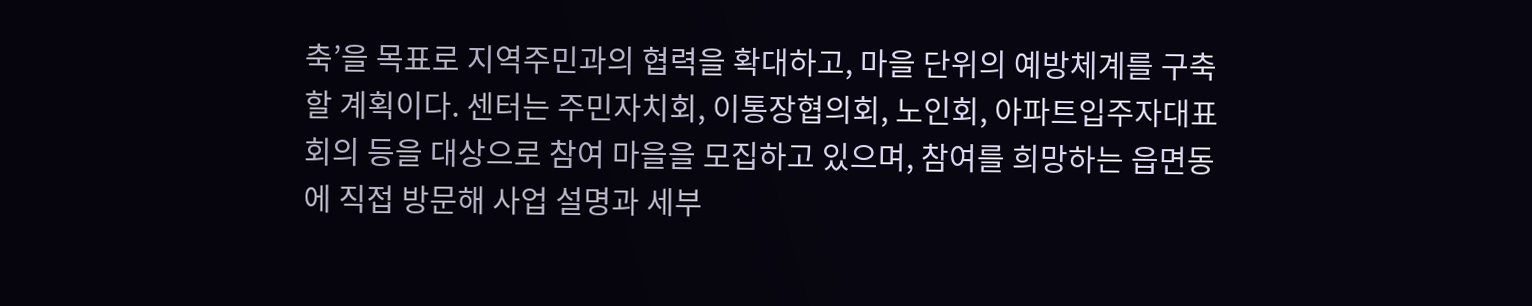축’을 목표로 지역주민과의 협력을 확대하고, 마을 단위의 예방체계를 구축할 계획이다. 센터는 주민자치회, 이통장협의회, 노인회, 아파트입주자대표회의 등을 대상으로 참여 마을을 모집하고 있으며, 참여를 희망하는 읍면동에 직접 방문해 사업 설명과 세부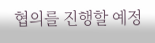협의를 진행할 예정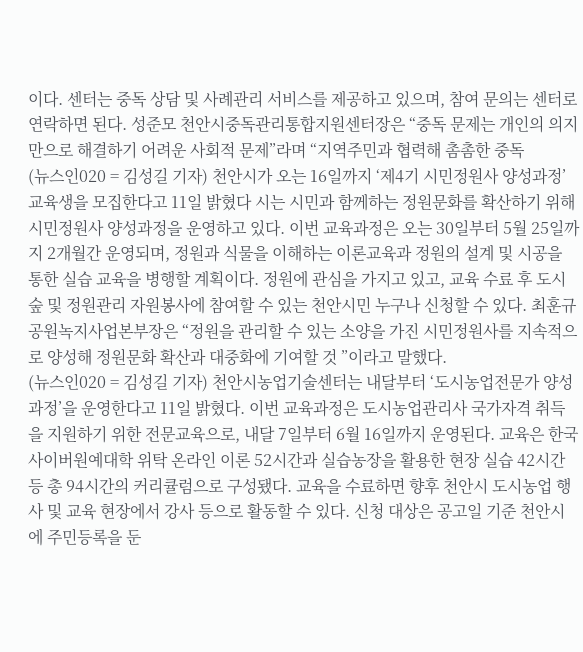이다. 센터는 중독 상담 및 사례관리 서비스를 제공하고 있으며, 참여 문의는 센터로 연락하면 된다. 성준모 천안시중독관리통합지원센터장은 “중독 문제는 개인의 의지만으로 해결하기 어려운 사회적 문제”라며 “지역주민과 협력해 촘촘한 중독
(뉴스인020 = 김성길 기자) 천안시가 오는 16일까지 ‘제4기 시민정원사 양성과정’ 교육생을 모집한다고 11일 밝혔다 시는 시민과 함께하는 정원문화를 확산하기 위해 시민정원사 양성과정을 운영하고 있다. 이번 교육과정은 오는 30일부터 5월 25일까지 2개월간 운영되며, 정원과 식물을 이해하는 이론교육과 정원의 설계 및 시공을 통한 실습 교육을 병행할 계획이다. 정원에 관심을 가지고 있고, 교육 수료 후 도시숲 및 정원관리 자원봉사에 참여할 수 있는 천안시민 누구나 신청할 수 있다. 최훈규 공원녹지사업본부장은 “정원을 관리할 수 있는 소양을 가진 시민정원사를 지속적으로 양성해 정원문화 확산과 대중화에 기여할 것 ”이라고 말했다.
(뉴스인020 = 김성길 기자) 천안시농업기술센터는 내달부터 ‘도시농업전문가 양성과정’을 운영한다고 11일 밝혔다. 이번 교육과정은 도시농업관리사 국가자격 취득을 지원하기 위한 전문교육으로, 내달 7일부터 6월 16일까지 운영된다. 교육은 한국사이버원예대학 위탁 온라인 이론 52시간과 실습농장을 활용한 현장 실습 42시간 등 총 94시간의 커리큘럼으로 구성됐다. 교육을 수료하면 향후 천안시 도시농업 행사 및 교육 현장에서 강사 등으로 활동할 수 있다. 신청 대상은 공고일 기준 천안시에 주민등록을 둔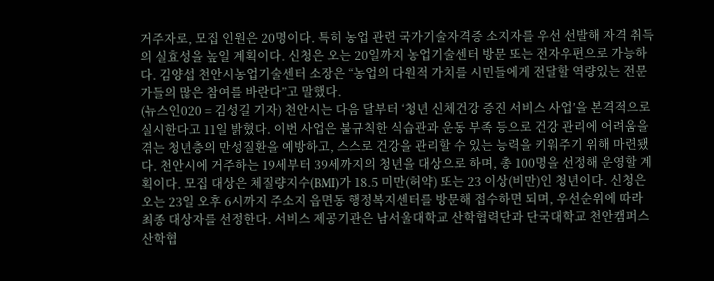거주자로, 모집 인원은 20명이다. 특히 농업 관련 국가기술자격증 소지자를 우선 선발해 자격 취득의 실효성을 높일 계획이다. 신청은 오는 20일까지 농업기술센터 방문 또는 전자우편으로 가능하다. 김양섭 천안시농업기술센터 소장은 “농업의 다원적 가치를 시민들에게 전달할 역량있는 전문가들의 많은 참여를 바란다”고 말했다.
(뉴스인020 = 김성길 기자) 천안시는 다음 달부터 ‘청년 신체건강 증진 서비스 사업’을 본격적으로 실시한다고 11일 밝혔다. 이번 사업은 불규칙한 식습관과 운동 부족 등으로 건강 관리에 어려움을 겪는 청년층의 만성질환을 예방하고, 스스로 건강을 관리할 수 있는 능력을 키워주기 위해 마련됐다. 천안시에 거주하는 19세부터 39세까지의 청년을 대상으로 하며, 총 100명을 선정해 운영할 계획이다. 모집 대상은 체질량지수(BMI)가 18.5 미만(허약) 또는 23 이상(비만)인 청년이다. 신청은 오는 23일 오후 6시까지 주소지 읍면동 행정복지센터를 방문해 접수하면 되며, 우선순위에 따라 최종 대상자를 선정한다. 서비스 제공기관은 남서울대학교 산학협력단과 단국대학교 천안캠퍼스 산학협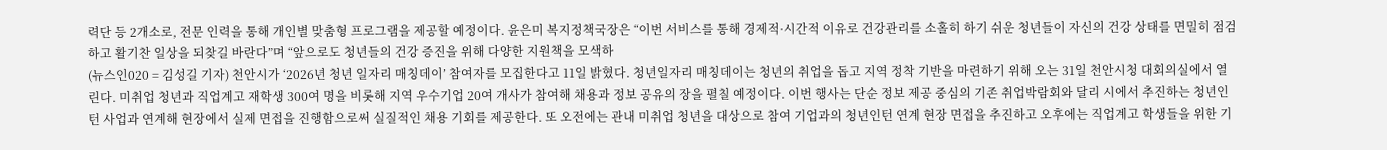력단 등 2개소로, 전문 인력을 통해 개인별 맞춤형 프로그램을 제공할 예정이다. 윤은미 복지정책국장은 “이번 서비스를 통해 경제적·시간적 이유로 건강관리를 소홀히 하기 쉬운 청년들이 자신의 건강 상태를 면밀히 점검하고 활기찬 일상을 되찾길 바란다”며 “앞으로도 청년들의 건강 증진을 위해 다양한 지원책을 모색하
(뉴스인020 = 김성길 기자) 천안시가 ‘2026년 청년 일자리 매칭데이’ 참여자를 모집한다고 11일 밝혔다. 청년일자리 매칭데이는 청년의 취업을 돕고 지역 정착 기반을 마련하기 위해 오는 31일 천안시청 대회의실에서 열린다. 미취업 청년과 직업계고 재학생 300여 명을 비롯해 지역 우수기업 20여 개사가 참여해 채용과 정보 공유의 장을 펼칠 예정이다. 이번 행사는 단순 정보 제공 중심의 기존 취업박람회와 달리 시에서 추진하는 청년인턴 사업과 연계해 현장에서 실제 면접을 진행함으로써 실질적인 채용 기회를 제공한다. 또 오전에는 관내 미취업 청년을 대상으로 참여 기업과의 청년인턴 연계 현장 면접을 추진하고 오후에는 직업계고 학생들을 위한 기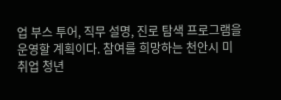업 부스 투어, 직무 설명, 진로 탐색 프로그램을 운영할 계획이다. 참여를 희망하는 천안시 미취업 청년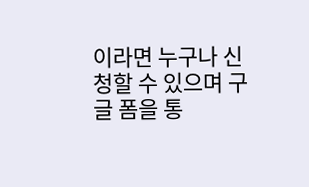이라면 누구나 신청할 수 있으며 구글 폼을 통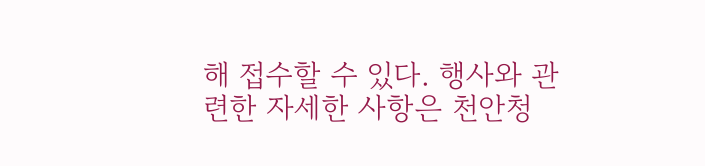해 접수할 수 있다. 행사와 관련한 자세한 사항은 천안청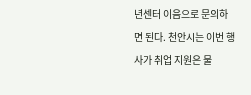년센터 이음으로 문의하면 된다. 천안시는 이번 행사가 취업 지원은 물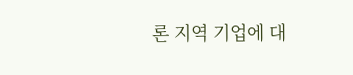론 지역 기업에 대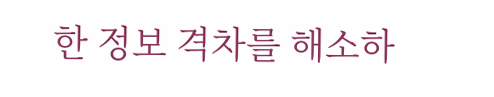한 정보 격차를 해소하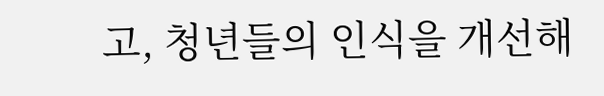고, 청년들의 인식을 개선해